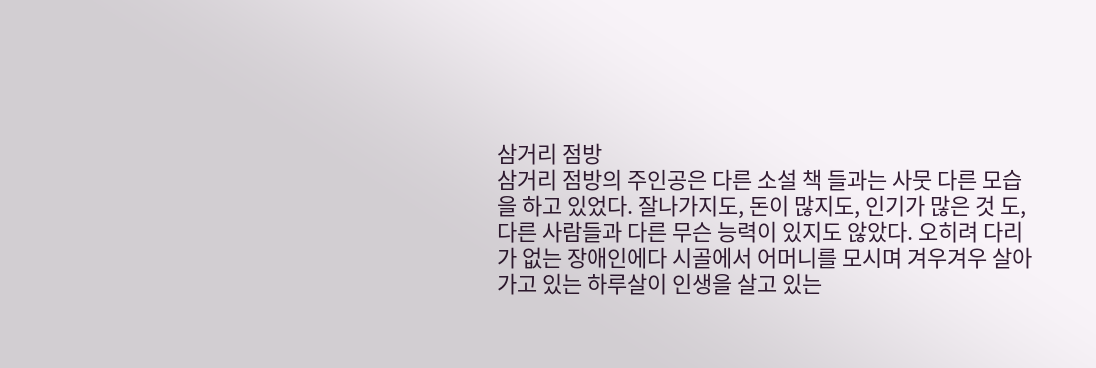삼거리 점방
삼거리 점방의 주인공은 다른 소설 책 들과는 사뭇 다른 모습을 하고 있었다. 잘나가지도, 돈이 많지도, 인기가 많은 것 도, 다른 사람들과 다른 무슨 능력이 있지도 않았다. 오히려 다리가 없는 장애인에다 시골에서 어머니를 모시며 겨우겨우 살아가고 있는 하루살이 인생을 살고 있는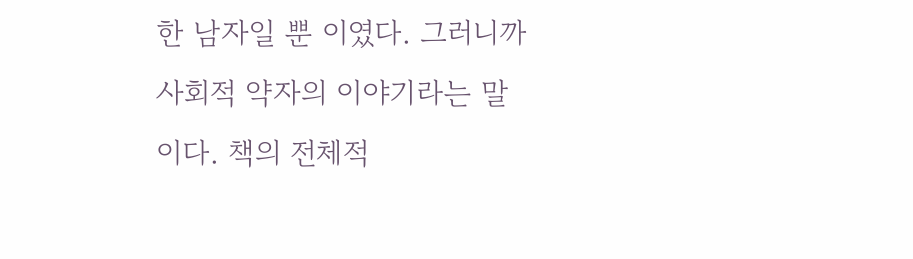한 남자일 뿐 이였다. 그러니까 사회적 약자의 이야기라는 말이다. 책의 전체적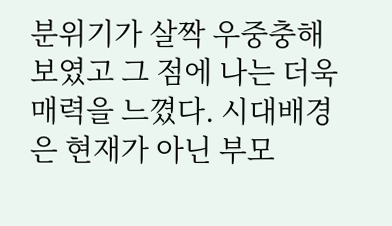분위기가 살짝 우중충해 보였고 그 점에 나는 더욱 매력을 느꼈다. 시대배경은 현재가 아닌 부모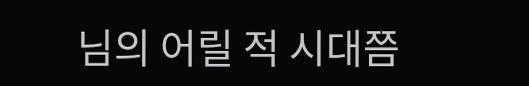님의 어릴 적 시대쯤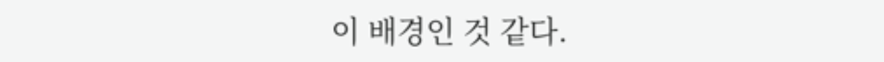이 배경인 것 같다.